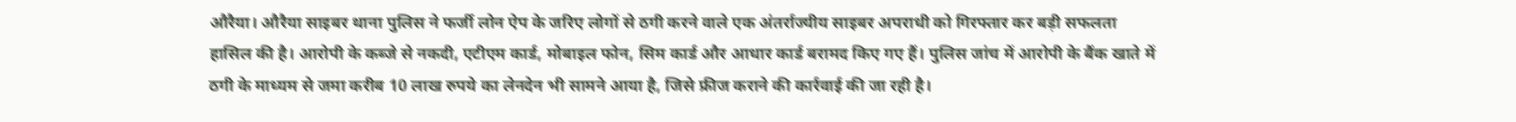औरैया। औरैया साइबर थाना पुलिस ने फर्जी लोन ऐप के जरिए लोगों से ठगी करने वाले एक अंतर्राज्यीय साइबर अपराधी को गिरफ्तार कर बड़ी सफलता हासिल की है। आरोपी के कब्जे से नकदी, एटीएम कार्ड, मोबाइल फोन, सिम कार्ड और आधार कार्ड बरामद किए गए हैं। पुलिस जांच में आरोपी के बैंक खाते में ठगी के माध्यम से जमा करीब 10 लाख रुपये का लेनदेन भी सामने आया है, जिसे फ्रीज कराने की कार्रवाई की जा रही है।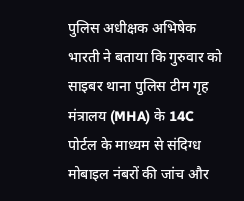पुलिस अधीक्षक अभिषेक भारती ने बताया कि गुरुवार को साइबर थाना पुलिस टीम गृह मंत्रालय (MHA) के 14C पोर्टल के माध्यम से संदिग्ध मोबाइल नंबरों की जांच और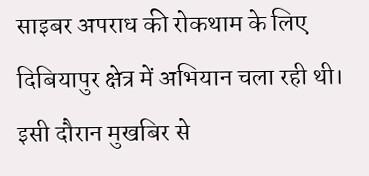साइबर अपराध की रोकथाम के लिए दिबियापुर क्षेत्र में अभियान चला रही थी। इसी दौरान मुखबिर से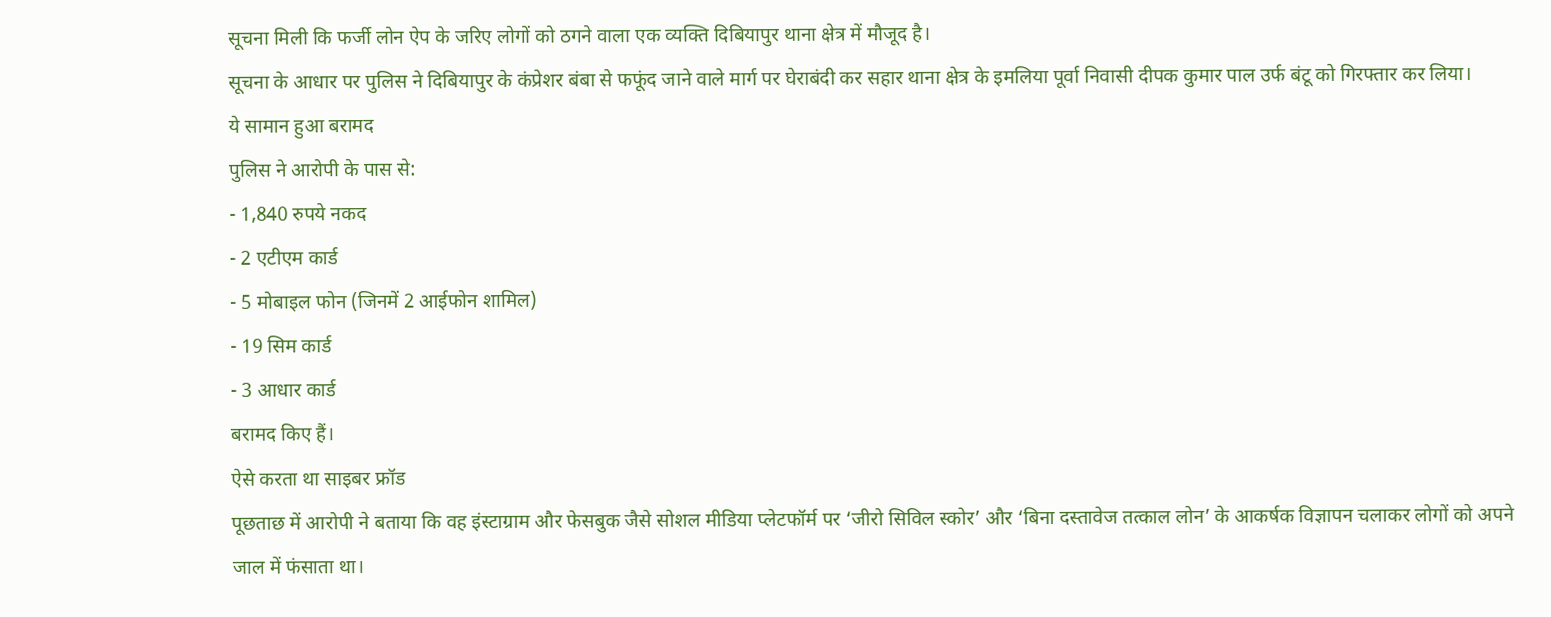सूचना मिली कि फर्जी लोन ऐप के जरिए लोगों को ठगने वाला एक व्यक्ति दिबियापुर थाना क्षेत्र में मौजूद है।
सूचना के आधार पर पुलिस ने दिबियापुर के कंप्रेशर बंबा से फफूंद जाने वाले मार्ग पर घेराबंदी कर सहार थाना क्षेत्र के इमलिया पूर्वा निवासी दीपक कुमार पाल उर्फ बंटू को गिरफ्तार कर लिया।
ये सामान हुआ बरामद
पुलिस ने आरोपी के पास से:
- 1,840 रुपये नकद
- 2 एटीएम कार्ड
- 5 मोबाइल फोन (जिनमें 2 आईफोन शामिल)
- 19 सिम कार्ड
- 3 आधार कार्ड
बरामद किए हैं।
ऐसे करता था साइबर फ्रॉड
पूछताछ में आरोपी ने बताया कि वह इंस्टाग्राम और फेसबुक जैसे सोशल मीडिया प्लेटफॉर्म पर ‘जीरो सिविल स्कोर’ और ‘बिना दस्तावेज तत्काल लोन’ के आकर्षक विज्ञापन चलाकर लोगों को अपने जाल में फंसाता था।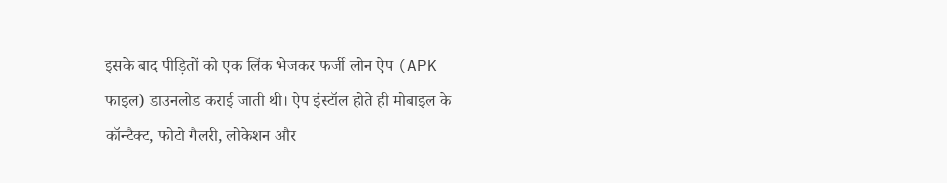इसके बाद पीड़ितों को एक लिंक भेजकर फर्जी लोन ऐप (APK फाइल) डाउनलोड कराई जाती थी। ऐप इंस्टॉल होते ही मोबाइल के कॉन्टैक्ट, फोटो गैलरी, लोकेशन और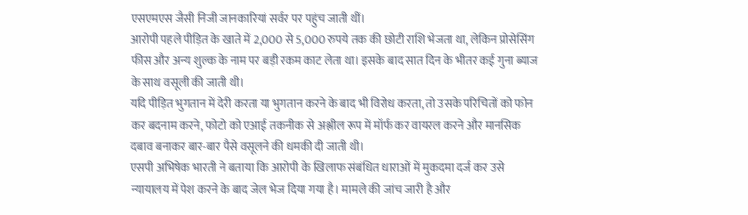एसएमएस जैसी निजी जानकारियां सर्वर पर पहुंच जाती थीं।
आरोपी पहले पीड़ित के खाते में 2,000 से 5,000 रुपये तक की छोटी राशि भेजता था, लेकिन प्रोसेसिंग फीस और अन्य शुल्क के नाम पर बड़ी रकम काट लेता था। इसके बाद सात दिन के भीतर कई गुना ब्याज के साथ वसूली की जाती थी।
यदि पीड़ित भुगतान में देरी करता या भुगतान करने के बाद भी विरोध करता, तो उसके परिचितों को फोन कर बदनाम करने, फोटो को एआई तकनीक से अश्लील रूप में मॉर्फ कर वायरल करने और मानसिक दबाव बनाकर बार-बार पैसे वसूलने की धमकी दी जाती थी।
एसपी अभिषेक भारती ने बताया कि आरोपी के खिलाफ संबंधित धाराओं में मुकदमा दर्ज कर उसे न्यायालय में पेश करने के बाद जेल भेज दिया गया है। मामले की जांच जारी है और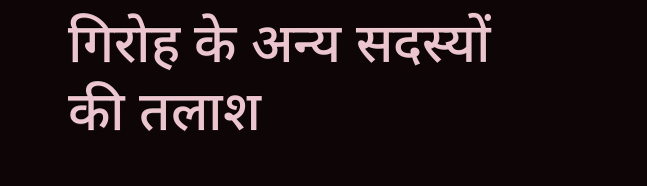गिरोह के अन्य सदस्यों की तलाश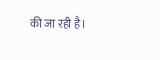की जा रही है।